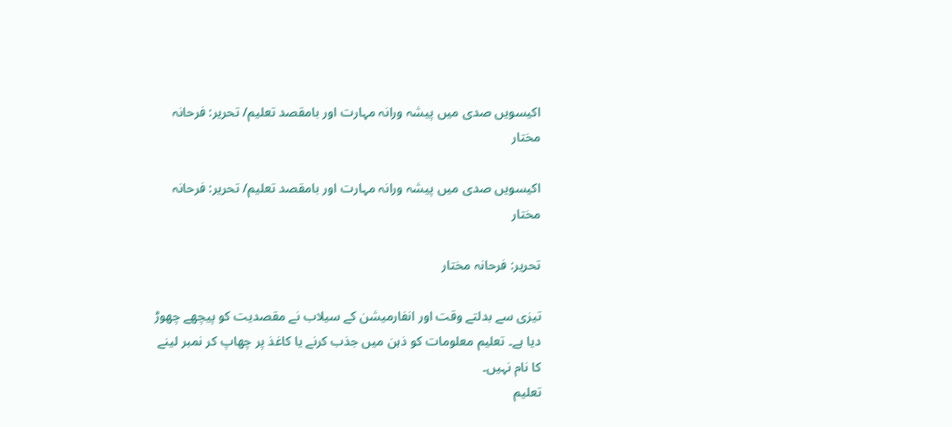اکیسویں صدی میں پیشہ ورانہ مہارت اور بامقصد تعلیم/ تحریر: فرحانہ مختار

اکیسویں صدی میں پیشہ ورانہ مہارت اور بامقصد تعلیم/ تحریر: فرحانہ مختار

تحریر: فرحانہ مختار

تیزی سے بدلتے وقت اور انفارمیشن کے سیلاب نے مقصدیت کو پیچھے چھوڑ دیا ہے۔ تعلیم معلومات کو ذہن میں جذب کرنے یا کاغذ پر چھاپ کر نمبر لینے کا نام نہیں۔
تعلیم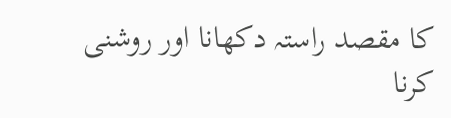کا مقصد راستہ دکھانا اور روشنی کرنا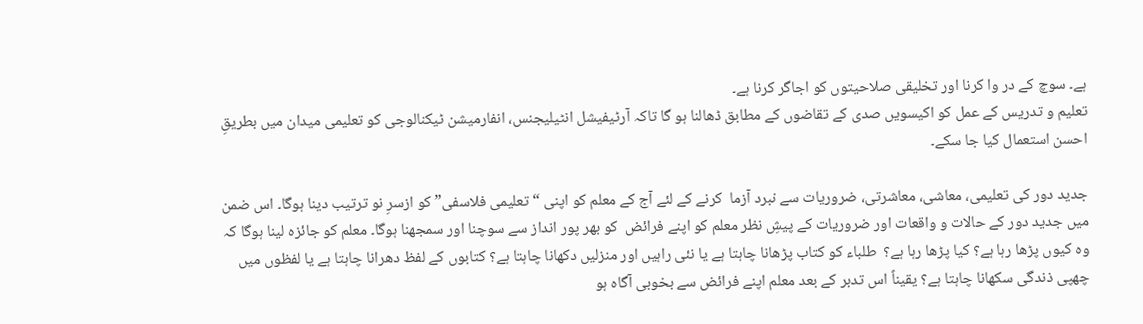ہے۔ سوچ کے در وا کرنا اور تخلیقی صلاحیتوں کو اجاگر کرنا ہے۔
تعلیم و تدریس کے عمل کو اکیسویں صدی کے تقاضوں کے مطابق ڈھالنا ہو گا تاکہ آرٹیفیشل انٹیلیجنس، انفارمیشن ٹیکنالوجی کو تعلیمی میدان میں بطریقِ احسن استعمال کیا جا سکے۔

جدید دور کی تعلیمی، معاشی، معاشرتی، ضروریات سے نبرد آزما  کرنے کے لئے آج کے معلم کو اپنی “تعلیمی فلاسفی” کو ازسرِ نو ترتیب دینا ہوگا۔ اس ضمن میں جدید دور کے حالات و واقعات اور ضروریات کے پیشِ نظر معلم کو اپنے فرائض  کو بھر پور انداز سے سوچنا اور سمجھنا ہوگا۔ معلم کو جائزہ لینا ہوگا کہ وہ کیوں پڑھا رہا ہے؟ کیا پڑھا رہا ہے؟  طلباء کو کتاب پڑھانا چاہتا ہے یا نئی راہیں اور منزلیں دکھانا چاہتا ہے؟ کتابوں کے لفظ دھرانا چاہتا ہے یا لفظوں میں چھپی ذندگی سکھانا چاہتا ہے؟ یقیناً اس تدبر کے بعد معلم اپنے فرائض سے بخوبی آگاہ ہو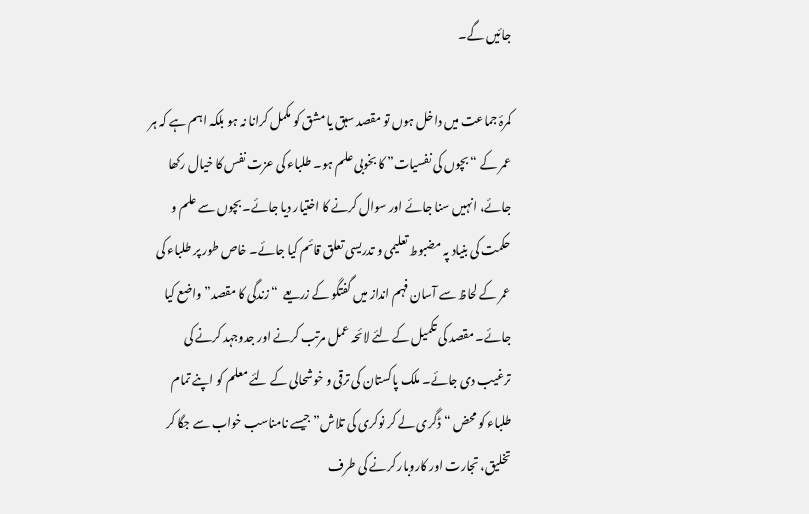جائیں گے۔

کمرۂ جماعت میں داخل ہوں تو مقصد سبق یا مشق کو مکمل کرانا نہ ہو بلکہ اہم ہے کہ ہر عمر کے “بچوں کی نفسیات” کا بخوبی علم ہو۔ طلباء کی عزت نفس کا خیال رکھا جائے، انہیں سنا جائے اور سوال کرنے کا اختیار دیا جائے۔ بچوں سے علم و حکمت کی بنیاد پہ مضبوط تعلیمی و تدریسی تعلق قائم کیا جائے۔ خاص طور پر طلباء کی عمر کے لحاظ سے آسان فہم انداز میں گفتگو کے زریعے  “زندگی کا مقصد” واضع کیا جائے۔ مقصد کی تکمیل کے لئے لائحہ عمل مرتب کرنے اور جدوجہد کرنے کی ترغیب دی جائے۔ ملک پاکستان کی ترقی و خوشحالی کے لئے معلم کو اپنے تمام طلباء کو محض “ڈگری لے کر نوکری کی تلاش” جیسے نامناسب خواب سے جگا کر تخلیق، تجارت اور کاروبار کرنے کی طرف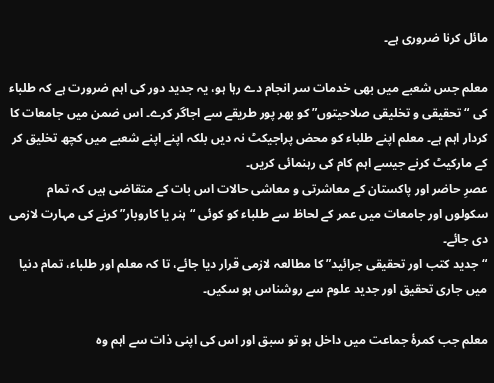مائل کرنا ضروری ہے۔

معلم جس شعبے میں بھی خدمات سر انجام دے رہا ہو، یہ جدید دور کی اہم ضرورت ہے کہ طلباء کی “تحقیقی و تخلیقی صلاحیتوں” کو بھر پور طریقے سے اجاگر کرے۔ اس ضمن میں جامعات کا کردار اہم ہے۔ معلم اپنے طلباء کو محض پراجیکٹ نہ دیں بلکہ اپنے اپنے شعبے میں کچھ تخلیق کر کے مارکیٹ کرنے جیسے اہم کام کی رہنمائی کریں۔
عصرِ حاضر اور پاکستان کے معاشرتی و معاشی حالات اس بات کے متقاضی ہیں کہ تمام سکولوں اور جامعات میں عمر کے لحاظ سے طلباء کو کوئی “ہنر یا کاروبار” کرنے کی مہارت لازمی دی جائے۔
“جدید کتب اور تحقیقی جرائید” کا مطالعہ لازمی قرار دیا جائے، تا کہ معلم اور طلباء، تمام دنیا میں جاری تحقیق اور جدید علوم سے روشناس ہو سکیں۔

معلم جب کمرۂ جماعت میں داخل ہو تو سبق اور اس کی اپنی ذات سے اہم وہ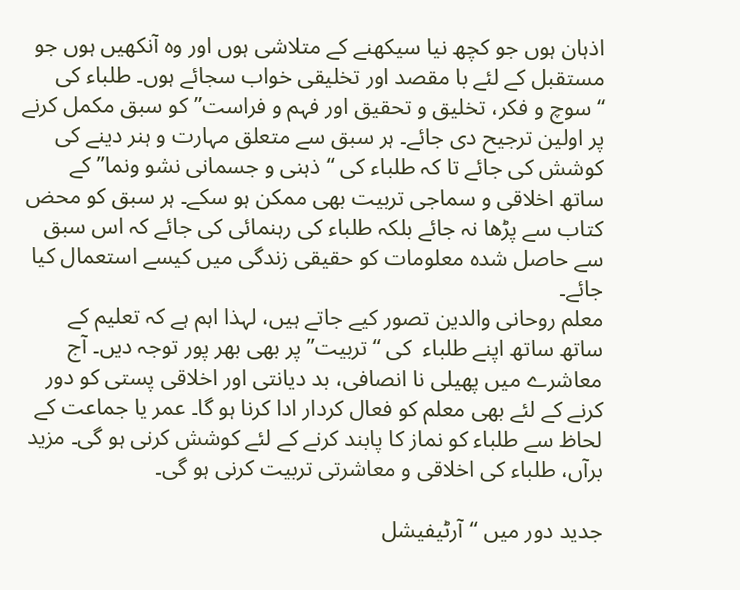اذہان ہوں جو کچھ نیا سیکھنے کے متلاشی ہوں اور وہ آنکھیں ہوں جو مستقبل کے لئے با مقصد اور تخلیقی خواب سجائے ہوں۔ طلباء کی “سوچ و فکر، تخلیق و تحقیق اور فہم و فراست” کو سبق مکمل کرنے پر اولین ترجیح دی جائے۔ ہر سبق سے متعلق مہارت و ہنر دینے کی کوشش کی جائے تا کہ طلباء کی “ذہنی و جسمانی نشو ونما” کے ساتھ اخلاقی و سماجی تربیت بھی ممکن ہو سکے۔ ہر سبق کو محض کتاب سے پڑھا نہ جائے بلکہ طلباء کی رہنمائی کی جائے کہ اس سبق سے حاصل شدہ معلومات کو حقیقی زندگی میں کیسے استعمال کیا جائے۔
معلم روحانی والدین تصور کیے جاتے ہیں، لہذا اہم ہے کہ تعلیم کے ساتھ ساتھ اپنے طلباء  کی “تربیت” پر بھی بھر پور توجہ دیں۔ آج معاشرے میں پھیلی نا انصافی، بد دیانتی اور اخلاقی پستی کو دور کرنے کے لئے بھی معلم کو فعال کردار ادا کرنا ہو گا۔ عمر یا جماعت کے لحاظ سے طلباء کو نماز کا پابند کرنے کے لئے کوشش کرنی ہو گی۔ مزید برآں، طلباء کی اخلاقی و معاشرتی تربیت کرنی ہو گی۔

جدید دور میں “آرٹیفیشل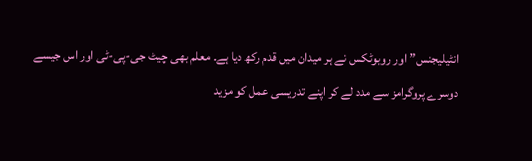انٹیلیجنس” اور روبوٹکس نے ہر میدان میں قدم رکھ دیا ہے۔ معلم بھی چیٹ جی-پی-ٹی اور اس جیسے دوسرے پروگرامز سے مدد لے کر اپنے تدریسی عمل کو مزید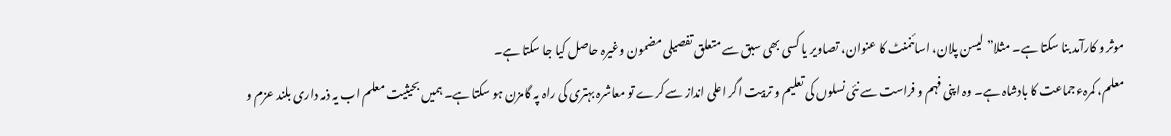موثر و کارآمد بنا سکتا ہے۔ مثلا” لیسن پلان، اسائنمنٹ کا عنوان، تصاویر یا کسی بھی سبق سے متعلق تفصیلی مضمون وغیرہ حاصل کیا جا سکتا ہے۔
معلم، کمرہءجماعت کا بادشاہ ہے۔ وہ اپنی فہم و فراست سے نئی نسلوں کی تعلیم و تربیت اگر اعلی انداز سے کرے تو معاشرہ بہتری کی راہ پہ گامزن ہو سکتا ہے۔ ہمیں بحیثیت معلم اب یہ ذمہ داری بلند عزم و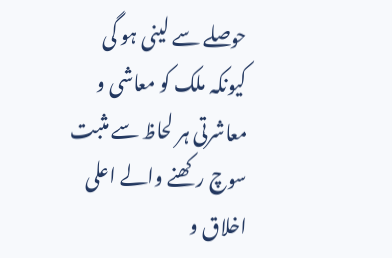حوصلے سے لینی ہو گی کیونکہ ملک کو معاشی و معاشرتی ہر لحاظ سے مثبت سوچ رکھنے والے اعلی اخلاق و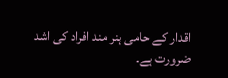اقدار کے حامی ہنر مند افراد کی اشد ضرورت ہے۔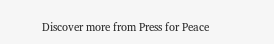Discover more from Press for Peace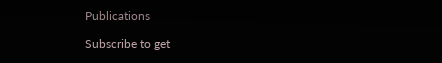Publications

Subscribe to get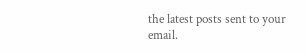the latest posts sent to your email.